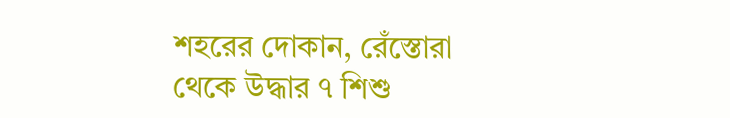শহরের দোকান, রেঁস্তোরা থেকে উদ্ধার ৭ শিশু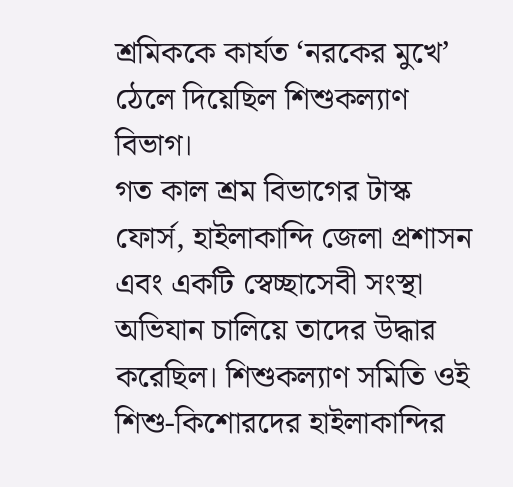শ্রমিককে কার্যত ‘নরকের মুখে’ ঠেলে দিয়েছিল শিশুকল্যাণ বিভাগ।
গত কাল শ্রম বিভাগের টাস্ক ফোর্স, হাইলাকান্দি জেলা প্রশাসন এবং একটি স্বেচ্ছাসেবী সংস্থা অভিযান চালিয়ে তাদের উদ্ধার করেছিল। শিশুকল্যাণ সমিতি ওই শিশু-কিশোরদের হাইলাকান্দির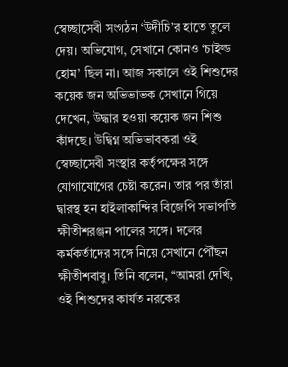স্বেচ্ছাসেবী সংগঠন ‘উদীচি’র হাতে তুলে দেয়। অভিযোগ, সেখানে কোনও ‘চাইল্ড হোম’ ছিল না। আজ সকালে ওই শিশুদের কয়েক জন অভিভাভক সেখানে গিয়ে দেখেন, উদ্ধার হওয়া কয়েক জন শিশু কাঁদছে। উদ্বিগ্ন অভিভাবকরা ওই স্বেচ্ছাসেবী সংস্থার কর্তৃপক্ষের সঙ্গে যোগাযোগের চেষ্টা করেন। তার পর তাঁরা দ্বারস্থ হন হাইলাকান্দির বিজেপি সভাপতি ক্ষীতীশরঞ্জন পালের সঙ্গে। দলের কর্মকর্তাদের সঙ্গে নিয়ে সেখানে পৌঁছন ক্ষীতীশবাবু। তিনি বলেন, ‘‘আমরা দেখি, ওই শিশুদের কার্যত নরকের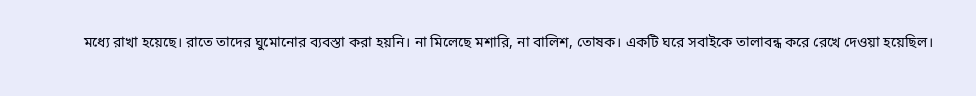মধ্যে রাখা হয়েছে। রাতে তাদের ঘুমোনোর ব্যবস্তা করা হয়নি। না মিলেছে মশারি, না বালিশ, তোষক। একটি ঘরে সবাইকে তালাবন্ধ করে রেখে দেওয়া হয়েছিল।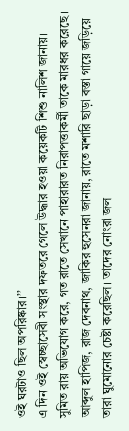ওই ঘরটাও ছিল অপরিষ্কার।’’
এ দিন ওই স্বেচ্ছাসেবী সংস্থার দফতরে গেলে উদ্ধার হওয়া কয়েকটি শিশু নালিশ জানায়। সুমিত রায় অভিযোগ করে, গত রাতে সেখানে পাহারারত নিরাপত্তাকর্মী তাকে মারধর করেছে। আব্দুল হাপিজ, রাজ দেবনাথ, জাকির হুসেনরা জানায়, রাতে মশারি ছাড়া বস্তা গায়ে জড়িয়ে তারা ঘুমোনোর চেষ্টা করেছিল। তাদের নোংরা জল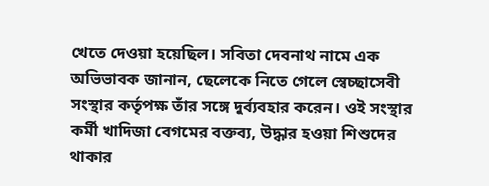খেতে দেওয়া হয়েছিল। সবিতা দেবনাথ নামে এক অভিভাবক জানান, ছেলেকে নিতে গেলে স্বেচ্ছাসেবী সংস্থার কর্তৃপক্ষ তাঁর সঙ্গে দুর্ব্যবহার করেন। ওই সংস্থার কর্মী খাদিজা বেগমের বক্তব্য, উদ্ধার হওয়া শিশুদের থাকার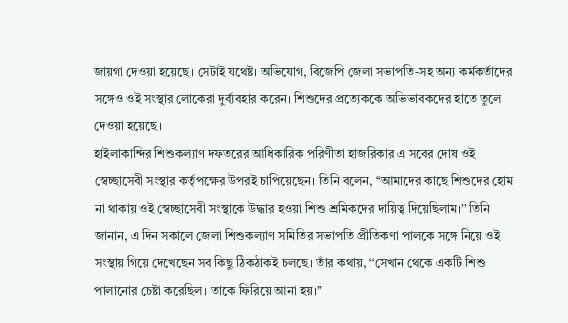জায়গা দেওয়া হয়েছে। সেটাই যথেষ্ট। অভিযোগ, বিজেপি জেলা সভাপতি-সহ অন্য কর্মকর্তাদের সঙ্গেও ওই সংস্থার লোকেরা দুর্ব্যবহার করেন। শিশুদের প্রত্যেককে অভিভাবকদের হাতে তুলে দেওয়া হয়েছে।
হাইলাকান্দির শিশুকল্যাণ দফতরের আধিকারিক পরিণীতা হাজরিকার এ সবের দোষ ওই স্বেচ্ছাসেবী সংস্থার কর্তৃপক্ষের উপরই চাপিয়েছেন। তিনি বলেন, ‘‘আমাদের কাছে শিশুদের হোম না থাকায় ওই স্বেচ্ছাসেবী সংস্থাকে উদ্ধার হওয়া শিশু শ্রমিকদের দায়িত্ব দিয়েছিলাম।’’ তিনি জানান, এ দিন সকালে জেলা শিশুকল্যাণ সমিতির সভাপতি প্রীতিকণা পালকে সঙ্গে নিয়ে ওই সংস্থায় গিয়ে দেখেছেন সব কিছু ঠিকঠাকই চলছে। তাঁর কথায়, ‘‘সেখান থেকে একটি শিশু পালানোর চেষ্টা করেছিল। তাকে ফিরিয়ে আনা হয়।’’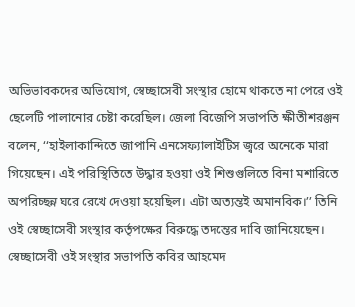অভিভাবকদের অভিযোগ, স্বেচ্ছাসেবী সংস্থার হোমে থাকতে না পেরে ওই ছেলেটি পালানোর চেষ্টা করেছিল। জেলা বিজেপি সভাপতি ক্ষীতীশরঞ্জন বলেন, ‘‘হাইলাকান্দিতে জাপানি এনসেফ্যালাইটিস জ্বরে অনেকে মারা গিয়েছেন। এই পরিস্থিতিতে উদ্ধার হওয়া ওই শিশুগুলিতে বিনা মশারিতে অপরিচ্ছন্ন ঘরে রেখে দেওয়া হয়েছিল। এটা অত্যন্তই অমানবিক।’’ তিনি ওই স্বেচ্ছাসেবী সংস্থার কর্তৃপক্ষের বিরুদ্ধে তদন্তের দাবি জানিয়েছেন।
স্বেচ্ছাসেবী ওই সংস্থার সভাপতি কবির আহমেদ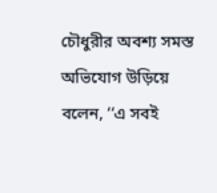চৌধুরীর অবশ্য সমস্ত অভিযোগ উড়িয়ে বলেন, ‘‘এ সবই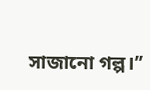সাজানো গল্প।’’